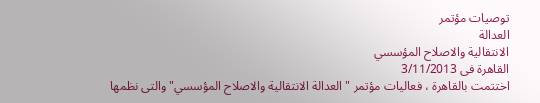توصيات مؤتمر
العدالة
الانتقالية والاصلاح المؤسسي
القاهرة فى 3/11/2013
اختتمت بالقاهرة ، فعاليات مؤتمر " العدالة الانتقالية والاصلاح المؤسسي" والتى نظمها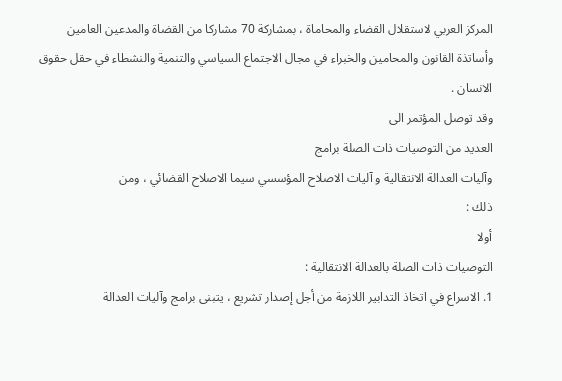المركز العربي لاستقلال القضاء والمحاماة ، بمشاركة 70 مشاركا من القضاة والمدعين العامين وأساتذة القانون والمحامين والخبراء في مجال الاجتماع السياسي والتنمية والنشطاء في حقل حقوق الانسان .
وقد توصل المؤتمر الى
العديد من التوصيات ذات الصلة برامج
وآليات العدالة الانتقالية و آليات الاصلاح المؤسسي سيما الاصلاح القضائي ، ومن
ذلك :
أولا
التوصيات ذات الصلة بالعدالة الانتقالية :
1. الاسراع في اتخاذ التدابير اللازمة من أجل إصدار تشريع ، يتبنى برامج وآليات العدالة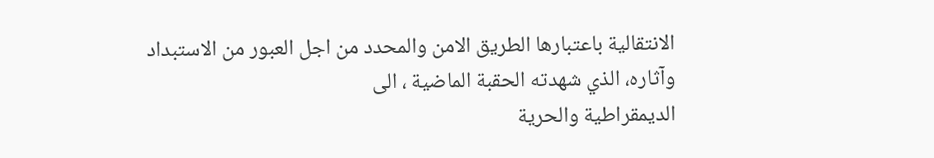الانتقالية باعتبارها الطريق الامن والمحدد من اجل العبور من الاستبداد
وآثاره، الذي شهدته الحقبة الماضية ، الى
الديمقراطية والحرية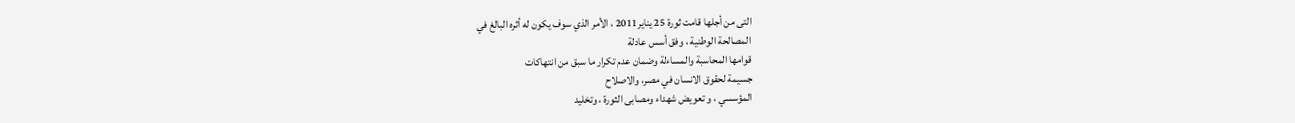التى من أجلها قامت ثورة 25 يناير2011 ، الأمر الذي سوف يكون له أثره البالغ في
المصالحة الوطنية ، وفق أسس عادلة
قوامها المحاسبة والمساءلة وضمان عدم تكرار ما سبق من انتهاكات
جسيمة لحقوق الانسان في مصر، والاصلاح
المؤسسي ، و تعويض شهداء ومصابى الثورة ، وتخليد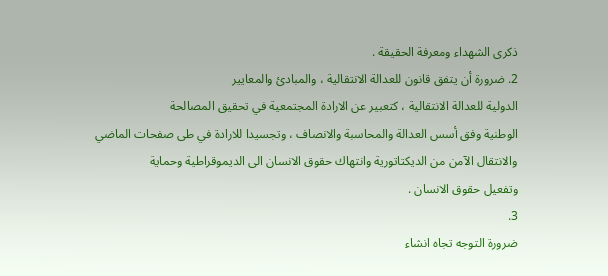ذكرى الشهداء ومعرفة الحقيقة .
2. ضرورة أن يتفق قانون للعدالة الانتقالية ، والمبادئ والمعايير
الدولية للعدالة الانتقالية ، كتعبير عن الارادة المجتمعية في تحقيق المصالحة
الوطنية وفق أسس العدالة والمحاسبة والانصاف ، وتجسيدا للارادة في طى صفحات الماضي
والانتقال الآمن من الديكتاتورية وانتهاك حقوق الانسان الى الديموقراطية وحماية
وتفعيل حقوق الانسان .
3.
ضرورة التوجه تجاه انشاء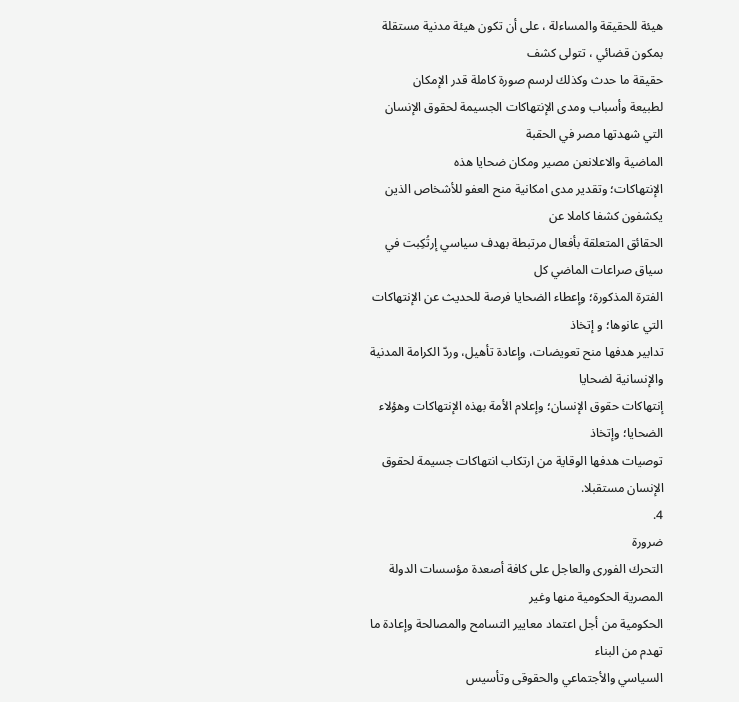هيئة للحقيقة والمساءلة ، على أن تكون هيئة مدنية مستقلة بمكون قضائي ، تتولى كشف
حقيقة ما حدث وكذلك لرسم صورة كاملة قدر الإمكان
لطبيعة وأسباب ومدى الإنتهاكات الجسيمة لحقوق الإنسان التي شهدتها مصر في الحقبة
الماضية والاعلانعن مصير ومكان ضحايا هذه
الإنتهاكات؛ وتقدير مدى امكانية منح العفو للأشخاص الذين يكشفون كشفا كاملا عن
الحقائق المتعلقة بأفعال مرتبطة بهدف سياسي إرتُكِبت في سياق صراعات الماضي كل
الفترة المذكورة؛ وإعطاء الضحايا فرصة للحديث عن الإنتهاكات التي عانوها؛ و إتخاذ
تدابير هدفها منح تعويضات، وإعادة تأهيل، وردّ الكرامة المدنية والإنسانية لضحايا
إنتهاكات حقوق الإنسان؛ وإعلام الأمة بهذه الإنتهاكات وهؤلاء الضحايا؛ وإتخاذ
توصيات هدفها الوقاية من ارتكاب انتهاكات جسيمة لحقوق الإنسان مستقبلا.
4.
ضرورة
التحرك الفورى والعاجل على كافة أصعدة مؤسسات الدولة المصرية الحكومية منها وغير
الحكومية من أجل اعتماد معايير التسامح والمصالحة وإعادة ما تهدم من البناء
السياسي والأجتماعي والحقوقى وتأسيس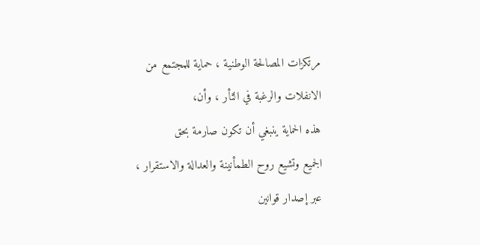مرتكزات المصالحة الوطنية ، حماية للمجتمع من الانفلات والرغبة في الثأر ، وأن،
هذه الحماية ينبغي أن تكون صارمة بحق
الجميع وتشيع روح الطمأنينة والعدالة والاستقرار ، عبر إصدار قوانين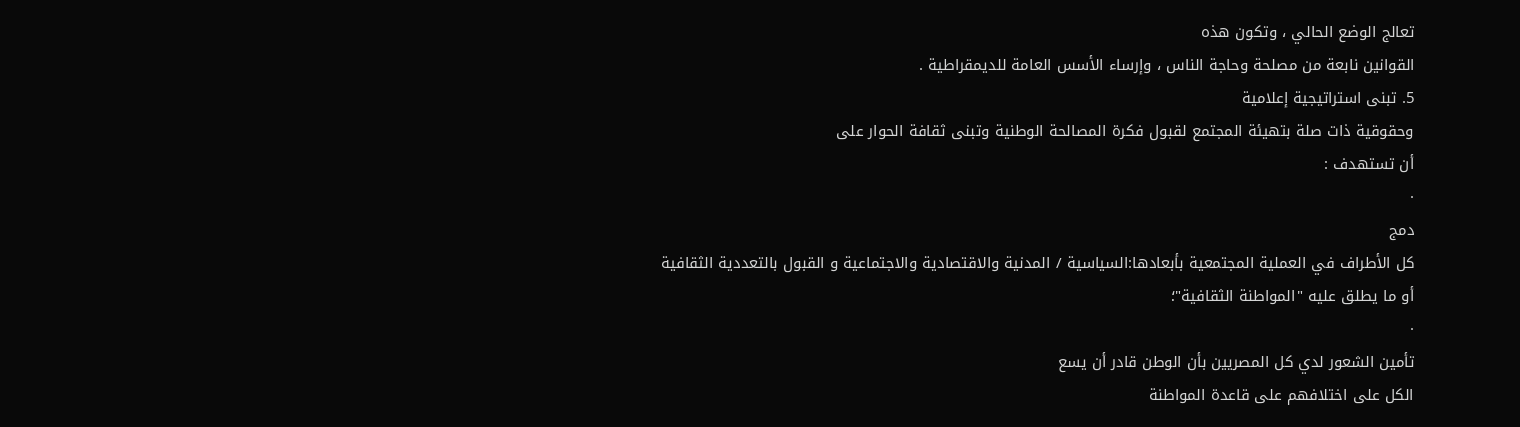تعالج الوضع الحالي ، وتكون هذه
القوانين نابعة من مصلحة وحاجة الناس ، وإرساء الأسس العامة للديمقراطية .
5. تبنى استراتيجية إعلامية
وحقوقية ذات صلة بتهيئة المجتمع لقبول فكرة المصالحة الوطنية وتبنى ثقافة الحوار على
أن تستهدف :
·
دمج
كل الأطراف في العملية المجتمعية بأبعادها:السياسية / المدنية والاقتصادية والاجتماعية و القبول بالتعددية الثقافية
أو ما يطلق عليه "المواطنة الثقافية"؛
·
تأمين الشعور لدي كل المصريين بأن الوطن قادر أن يسع
الكل على اختلافهم على قاعدة المواطنة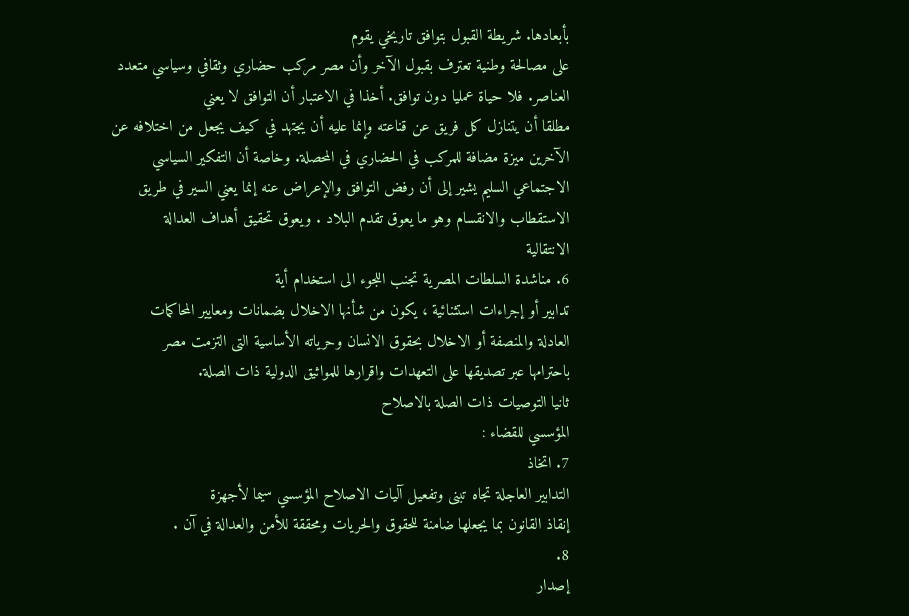بأبعادها. شريطة القبول بتوافق تاريخي يقوم
على مصالحة وطنية تعترف بقبول الآخر وأن مصر مركب حضاري وثقافي وسياسي متعدد
العناصر. فلا حياة عمليا دون توافق. أخذا في الاعتبار أن التوافق لا يعني
مطلقا أن يتنازل كل فريق عن قناعته وإنما عليه أن يجتهد في كيف يجعل من اختلافه عن
الآخرين ميزة مضافة للمركب في الحضاري في المحصلة. وخاصة أن التفكير السياسي
الاجتماعي السليم يشير إلى أن رفض التوافق والإعراض عنه إنما يعني السير في طريق
الاستقطاب والانقسام وهو ما يعوق تقدم البلاد . ويعوق تحقيق أهداف العدالة
الانتقالية
6. مناشدة السلطات المصرية تجنب اللجوء الى استخدام أية
تدابير أو إجراءات استثنائية ، يكون من شأنها الاخلال بضمانات ومعايير المحاكمات
العادلة والمنصفة أو الاخلال بحقوق الانسان وحرياته الأساسية التى التزمت مصر
باحترامها عبر تصديقها على التعهدات واقرارها للمواثيق الدولية ذات الصلة.
ثانيا التوصيات ذات الصلة بالاصلاح
المؤسسي للقضاء :
7. اتخاذ
التدابير العاجلة تجاه تبنى وتفعيل آليات الاصلاح المؤسسي سيما لأجهزة
إنقاذ القانون بما يجعلها ضامنة للحقوق والحريات ومحققة للأمن والعدالة في آن .
8.
إصدار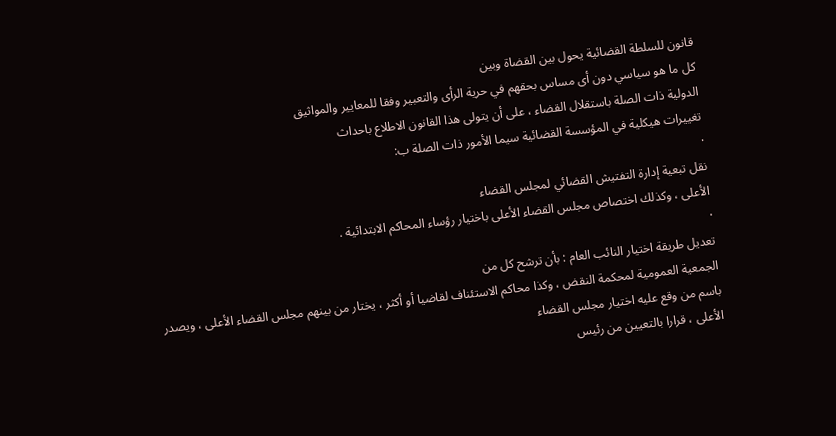قانون للسلطة القضائية يحول بين القضاة وبين
كل ما هو سياسي دون أى مساس بحقهم في حرية الرأى والتعبير وفقا للمعايير والمواثيق
الدولية ذات الصلة باستقلال القضاء ، على أن يتولى هذا القانون الاطلاع باحداث
تغييرات هيكلية في المؤسسة القضائية سيما الأمور ذات الصلة ب:
·
نقل تبعية إدارة التفتيش القضائي لمجلس القضاء
الأعلى ، وكذلك اختصاص مجلس القضاء الأعلى باختيار رؤساء المحاكم الابتدائية .
·
تعديل طريقة اختيار النائب العام : بأن ترشح كل من
الجمعية العمومية لمحكمة النقض ، وكذا محاكم الاستئناف لقاضيا أو أكثر ، يختار من بينهم مجلس القضاء الأعلى ، ويصدر باسم من وقع عليه اختيار مجلس القضاء
الأعلى ، قرارا بالتعيين من رئيس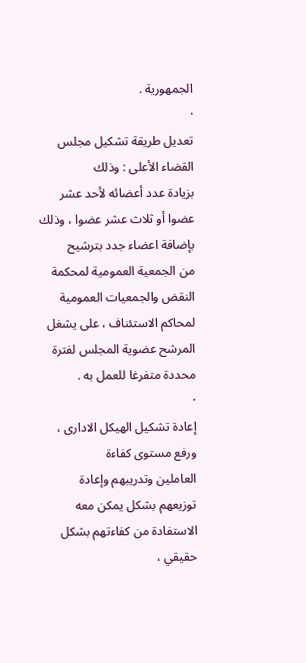الجمهورية .
·
تعديل طريقة تشكيل مجلس القضاء الأعلى : وذلك
بزيادة عدد أعضائه لأحد عشر عضوا أو ثلاث عشر عضوا ، وذلك بإضافة اعضاء جدد بترشيح
من الجمعية العمومية لمحكمة النقض والجمعيات العمومية لمحاكم الاستئناف ، على يشغل
المرشح عضوية المجلس لفترة محددة متفرغا للعمل به .
·
إعادة تشكيل الهيكل الادارى ، ورفع مستوى كفاءة
العاملين وتدريبهم وإعادة توزيعهم بشكل يمكن معه الاستفادة من كفاءتهم بشكل حقيقي ،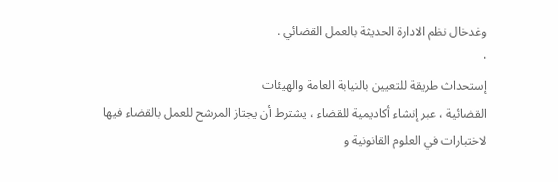وغدخال نظم الادارة الحديثة بالعمل القضائي .
·
إستحداث طريقة للتعيين بالنيابة العامة والهيئات
القضائية ، عبر إنشاء أكاديمية للقضاء ، يشترط أن يجتاز المرشح للعمل بالقضاء فيها
لاختبارات في العلوم القانونية و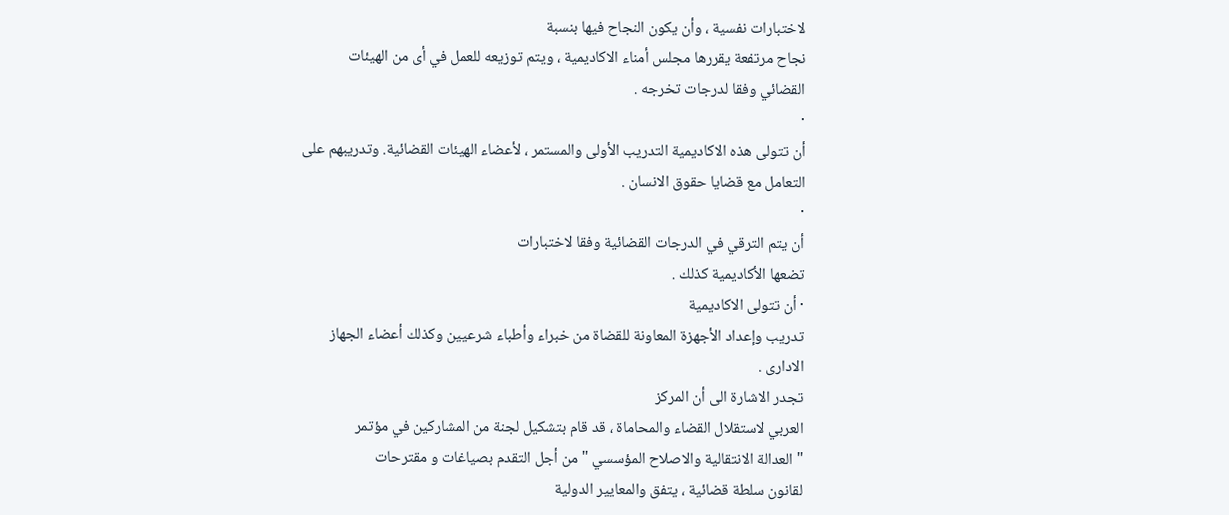لاختبارات نفسية ، وأن يكون النجاح فيها بنسبة
نجاح مرتفعة يقررها مجلس أمناء الاكاديمية ، ويتم توزيعه للعمل في أى من الهيئات
القضائي وفقا لدرجات تخرجه .
·
أن تتولى هذه الاكاديمية التدريب الأولى والمستمر ، لأعضاء الهيئات القضائية. وتدريبهم على
التعامل مع قضايا حقوق الانسان .
·
أن يتم الترقي في الدرجات القضائية وفقا لاختبارات
تضعها الأكاديمية كذلك .
· أن تتولى الاكاديمية
تدريب وإعداد الأجهزة المعاونة للقضاة من خبراء وأطباء شرعيين وكذلك أعضاء الجهاز
الادارى .
تجدر الاشارة الى أن المركز
العربي لاستقلال القضاء والمحاماة ، قد قام بتشكيل لجنة من المشاركين في مؤتمر
" العدالة الانتقالية والاصلاح المؤسسي " من أجل التقدم بصياغات و مقترحات
لقانون سلطة قضائية ، يتفق والمعايير الدولية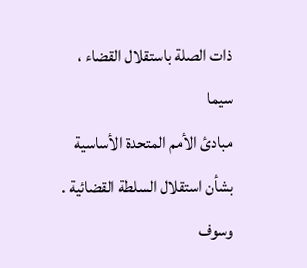ذات الصلة باستقلال القضاء ، سيما
مبادئ الأمم المتحدة الأساسية بشأن استقلال السلطة القضائية . وسوف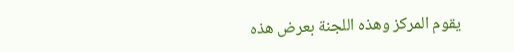يقوم المركز وهذه اللجنة بعرض هذه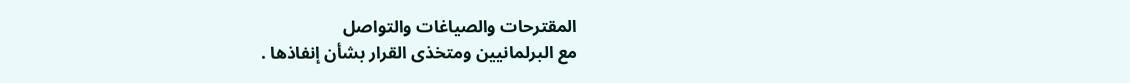المقترحات والصياغات والتواصل
مع البرلمانيين ومتخذى القرار بشأن إنفاذها .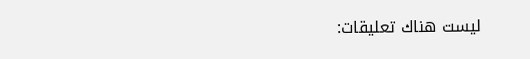ليست هناك تعليقات: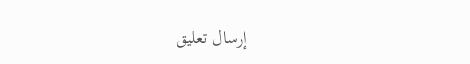إرسال تعليق